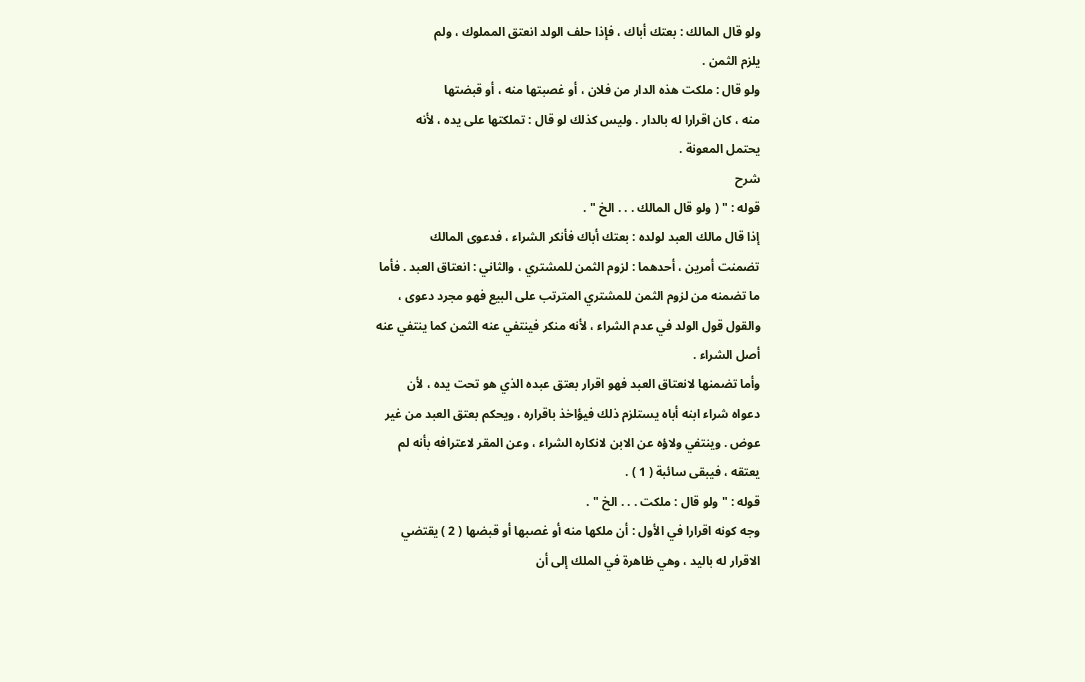ولو قال المالك : بعتك أباك ، فإذا حلف الولد انعتق المملوك ، ولم
يلزم الثمن .
ولو قال : ملكت هذه الدار من فلان ، أو غصبتها منه ، أو قبضتها
منه ، كان اقرارا له بالدار . وليس كذلك لو قال : تملكتها على يده ، لأنه
يحتمل المعونة .
شرح
قوله : " ( ولو قال المالك . . . الخ " .
إذا قال مالك العبد لولده : بعتك أباك فأنكر الشراء ، فدعوى المالك
تضمنت أمرين ، أحدهما : لزوم الثمن للمشتري ، والثاني : انعتاق العبد . فأما
ما تضمنه من لزوم الثمن للمشتري المترتب على البيع فهو مجرد دعوى ،
والقول قول الولد في عدم الشراء ، لأنه منكر فينتفي عنه الثمن كما ينتفي عنه
أصل الشراء .
وأما تضمنها لانعتاق العبد فهو اقرار بعتق عبده الذي هو تحت يده ، لأن
دعواه شراء ابنه أباه يستلزم ذلك فيؤاخذ باقراره ، ويحكم بعتق العبد من غير
عوض . وينتفي ولاؤه عن الابن لانكاره الشراء ، وعن المقر لاعترافه بأنه لم
يعتقه ، فيبقى سائبة ( 1 ) .
قوله : " ولو قال : ملكت . . . الخ " .
وجه كونه اقرارا في الأول : أن ملكها منه أو غصبها أو قبضها ( 2 ) يقتضي
الاقرار له باليد ، وهي ظاهرة في الملك إلى أن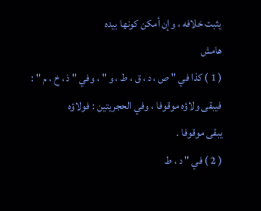يثبت خلافه ، وإن أمكن كونها بيده
هامش
( 1 ) كذا في " ص ، د ، ق ، ط ، و " ، وفي " ذ ، خ ، م " : فيبقى ولاؤه موقوفا ، وفي الحجريتين : فولاؤه
يبقى موقوفا .
( 2 ) في " د ، ط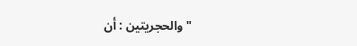" والحجريتين : أن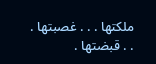ملكتها . . . غصبتها . . . قبضتها .